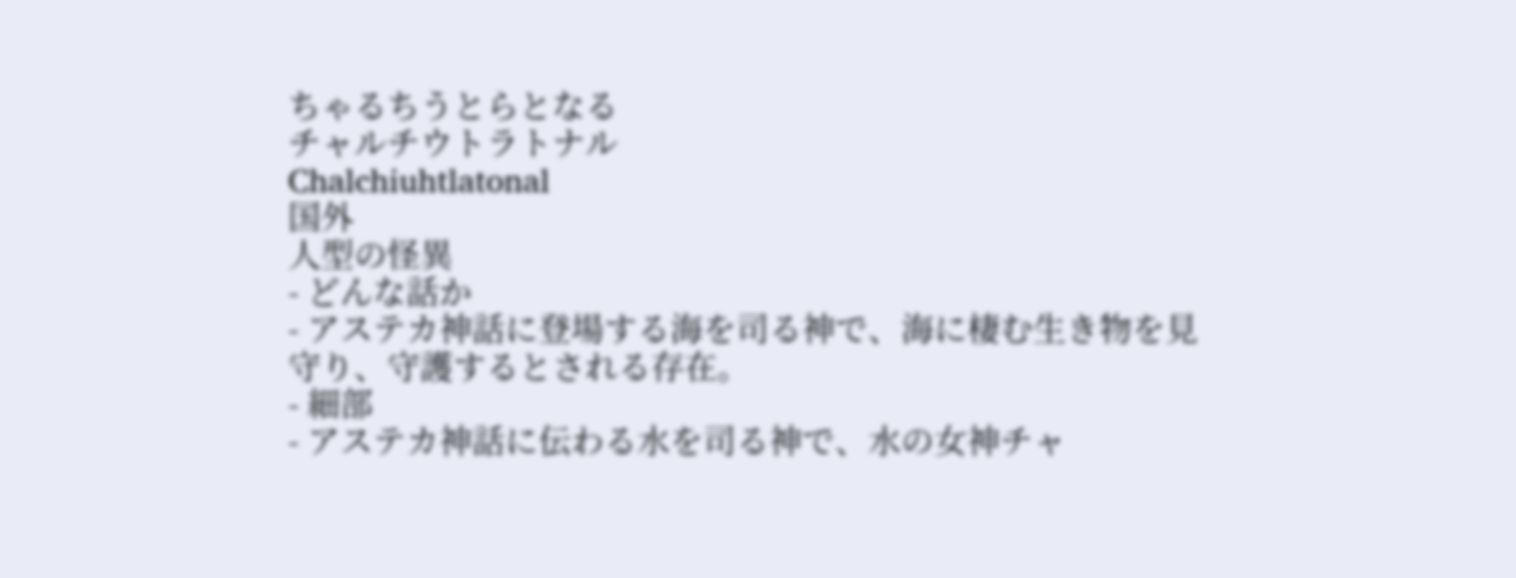ちゃるちうとらとなる
チャルチウトラトナル
Chalchiuhtlatonal
国外
人型の怪異
- どんな話か
- アステカ神話に登場する海を司る神で、海に棲む生き物を見守り、守護するとされる存在。
- 細部
- アステカ神話に伝わる水を司る神で、水の女神チャ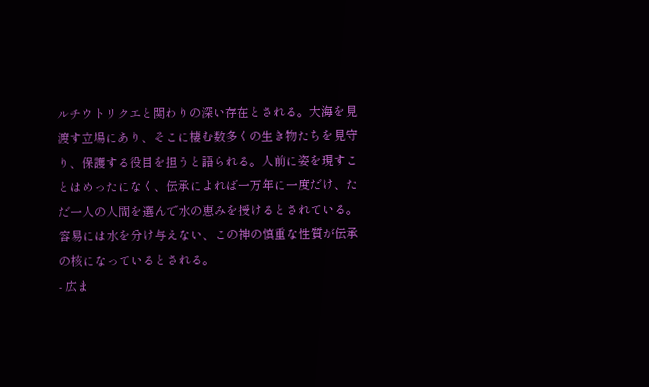ルチウトリクエと関わりの深い存在とされる。大海を見渡す立場にあり、そこに棲む数多くの生き物たちを見守り、保護する役目を担うと語られる。人前に姿を現すことはめったになく、伝承によれば一万年に一度だけ、ただ一人の人間を選んで水の恵みを授けるとされている。容易には水を分け与えない、この神の慎重な性質が伝承の核になっているとされる。
- 広ま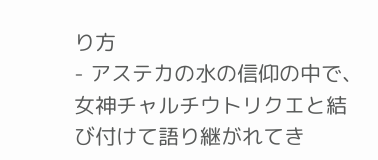り方
- アステカの水の信仰の中で、女神チャルチウトリクエと結び付けて語り継がれてき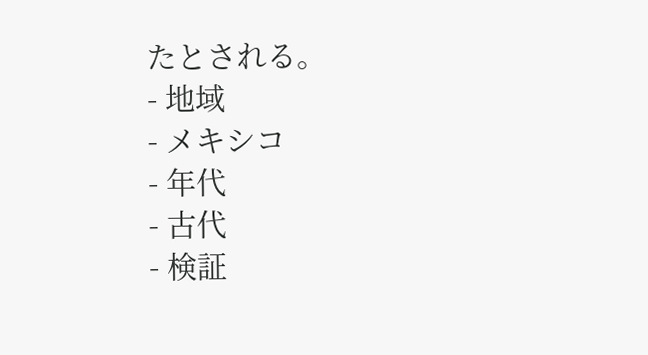たとされる。
- 地域
- メキシコ
- 年代
- 古代
- 検証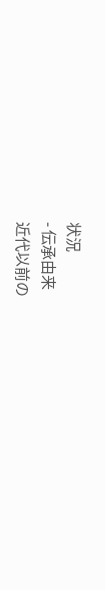状況
- 伝承由来
近代以前の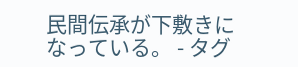民間伝承が下敷きになっている。 - タグ